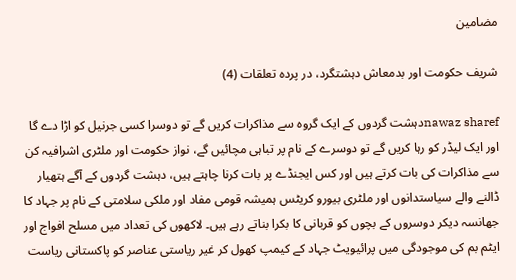مضامین

شریف حکومت اور بدمعاش دہشتگرد، در پردہ تعلقات (4)

nawaz sharefدہشت گردوں کے ایک گروہ سے مذاکرات کریں گے تو دوسرا کسی جرنیل کو اڑا دے گا اور ایک لیڈر کو رہا کریں گے تو دوسرے کے نام پر تباہی مچائیں گے، نواز حکومت اور ملٹری اشرافیہ کن سے مذاکرات کی بات کرتے ہیں اور کس ایجنڈے پر بات کرنا چاہتے ہیں، دہشت گردوں کے آگے ہتھیار ڈالنے والے سیاستدانوں اور ملٹری بیورو کریٹس ہمیشہ قومی مفاد اور ملکی سلامتی کے نام پر جہاد کا جھانسہ دیکر دوسروں کے بچوں کو قربانی کا بکرا بناتے رہے ہیں۔ لاکھوں کی تعداد میں مسلح افواج اور ایٹم بم کی موجودگی میں پرائیویٹ جہاد کے کیمپ کھول کر غیر ریاستی عناصر کو پاکستانی ریاست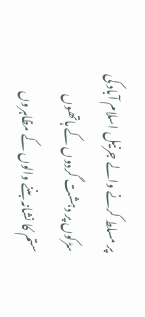پر مسلط کرنے والے جرنیل اسلام آباد کی سڑکوں پر دہشت گردوں کے ہاتھوں ستم کا نشانہ بننے والوں کے مظاہروں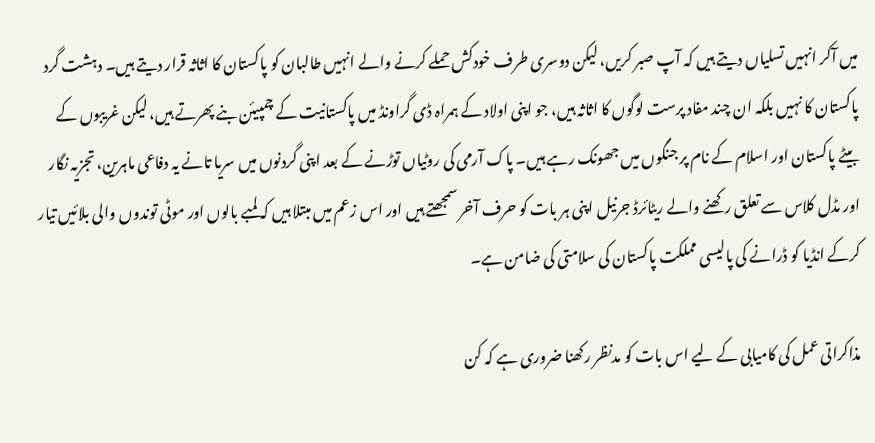میں آکر انہیں تسلیاں دیتے ہیں کہ آپ صبر کریں، لیکن دوسری طرف خودکش حملے کرنے والے انہیں طالبان کو پاکستان کا اثاثہ قرار دیتے ہیں۔ دہشت گرد پاکستان کا نہیں بلکہ ان چند مفاد پرست لوگوں کا اثاثہ ہیں، جو اپنی اولاد کے ہمراہ ڈی گراونڈ میں پاکستانیت کے چمپیئن بنے پھرتے ہیں، لیکن غریبوں کے بیٹے پاکستان اور اسلام کے نام پر جنگوں میں جھونک رہے ہیں۔ پاک آرمی کی روٹیاں توڑنے کے بعد اپنی گردنوں میں سریا تانے یہ دفاعی ماہرین، تجزیہ نگار اور مڈل کلاس سے تعلق رکھنے والے ریٹائرڈ جرنیل اپنی ہر بات کو حرف آخر سمجھتے ہیں اور اس زعم میں مبتلا ہیں کہ لمبے بالوں اور موٹی توندوں والی بلائیں تیار کرکے انڈیا کو ڈرانے کی پالیسی مملکت پاکستان کی سلامتی کی ضامن ہے۔

مذاکراتی عمل کی کامیابی کے لیے اس بات کو مدنظر رکھنا ضروری ہے کہ کن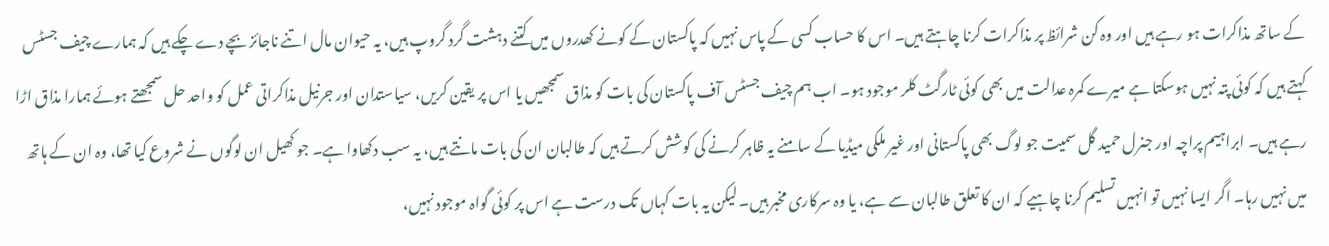کے ساتھ مذاکرات ہو رہے ہیں اور وہ کن شرائظ پر مذاکرات کرنا چاہتے ہیں۔ اس کا حساب کسی کے پاس نہیں کہ پاکستان کے کونے کھدروں میں کتنے دہشت گرد گروپ ہیں، یہ حیوان مال اتنے ناجائز بچے دے چکے ہیں کہ ہمارے چیف جسٹس کہتے ہیں کہ کوئی پتہ نہیں ہوسکتا ہے میرے کمرہ عدالت میں بھی کوئی ٹارگٹ کلر موجود ہو۔ اب ہم چیف جسٹس آف پاکستان کی بات کو مذاق سمجھیں یا اس پر یقین کریں، سیاستدان اور جرنیل مذاکراتی عمل کو واحد حل سمجھتے ہوئے ہمارا مذاق اڑا رہے ہیں۔ ابراہیم پراچہ اور جنرل حمید گل سمیت جو لوگ بھی پاکستانی اور غیر ملکی میڈیا کے سامنے یہ ظاہر کرنے کی کوشش کرتے ہیں کہ طالبان ان کی بات مانتے ہیں، یہ سب دکھاوا ہے۔ جو کھیل ان لوگوں نے شروع کیا تھا، وہ ان کے ہاتھ میں نہیں رہا۔ اگر ایسا نہیں تو انہیں تسلیم کرنا چاہیے کہ ان کا تعلق طالبان سے ہے، یا وہ سرکاری مخبر ہیں۔ لیکن یہ بات کہاں تک درست ہے اس پر کوئی گواہ موجود نہیں،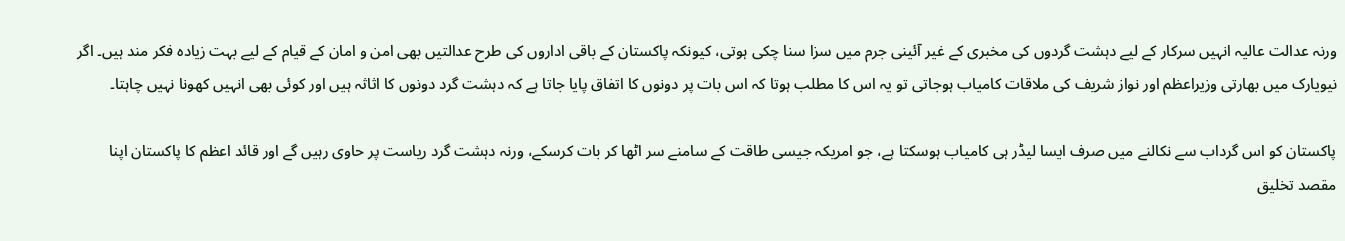ورنہ عدالت عالیہ انہیں سرکار کے لیے دہشت گردوں کی مخبری کے غیر آئینی جرم میں سزا سنا چکی ہوتی، کیونکہ پاکستان کے باقی اداروں کی طرح عدالتیں بھی امن و امان کے قیام کے لیے بہت زیادہ فکر مند ہیں۔ اگر نیویارک میں بھارتی وزیراعظم اور نواز شریف کی ملاقات کامیاب ہوجاتی تو یہ اس کا مطلب ہوتا کہ اس بات پر دونوں کا اتفاق پایا جاتا ہے کہ دہشت گرد دونوں کا اثاثہ ہیں اور کوئی بھی انہیں کھونا نہیں چاہتا۔

پاکستان کو اس گرداب سے نکالنے میں صرف ایسا لیڈر ہی کامیاب ہوسکتا ہے، جو امریکہ جیسی طاقت کے سامنے سر اٹھا کر بات کرسکے، ورنہ دہشت گرد ریاست پر حاوی رہیں گے اور قائد اعظم کا پاکستان اپنا مقصد تخلیق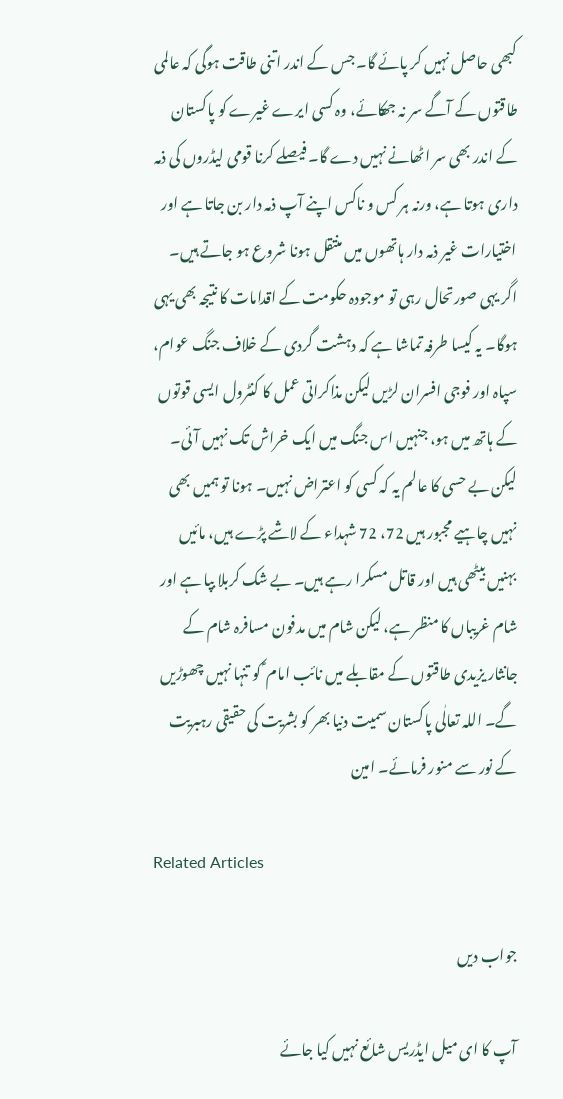کبھی حاصل نہیں کر پائے گا۔ جس کے اندر اتنی طاقت ہوگی کہ عالمی طاقتوں کے آگے سر نہ جھکائے، وہ کسی ایرے غیرے کو پاکستان کے اندر بھی سر اٹھانے نہیں دے گا۔ فیصلے کرنا قومی لیڈروں کی ذمہ داری ہوتا ہے، ورنہ ہر کس و ناکس اپنے آپ ذمہ دار بن جاتا ہے اور اختیارات غیر ذمہ دار ہاتھوں میں منتقل ہونا شروع ہو جاتے ہیں۔ اگر یہی صورتحال رہی تو موجودہ حکومت کے اقدامات کا نتیجہ بھی یہی ہوگا۔ یہ کیسا طرفہ تماشا ہے کہ دہشت گردی کے خلاف جنگ عوام، سپاہ اور فوجی افسران لڑیں لیکن مذاکراتی عمل کا کنٹرول ایسی قوتوں کے ہاتھ میں ہو، جنہیں اس جنگ میں ایک خراش تک نہیں آئی۔ لیکن بے حسی کا عالم یہ کہ کسی کو اعتراض نہیں۔ ہونا تو ہمیں بھی نہیں چاہیے مجبور ہیں 72، 72 شہداء کے لاشے پڑے ہیں، مائیں بہنیں بیٹھی ہیں اور قاتل مسکرا رہے ہیں۔ بے شک کربلا بپا ہے اور شام غریباں کا منظر ہے، لیکن شام میں مدفون مسافرہ شام کے جانثار یزیدی طاقتوں کے مقابلے میں نائب امام ؑ کو تنہا نہیں چھوڑیں گے۔ اللہ تعالٰی پاکستان سمیت دنیا بھر کو بشریت کی حقیقی رہبریت کے نور سے منور فرمائے۔ امین

Related Articles

جواب دیں

آپ کا ای میل ایڈریس شائع نہیں کیا جائے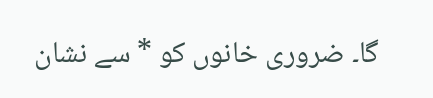گا۔ ضروری خانوں کو * سے نشان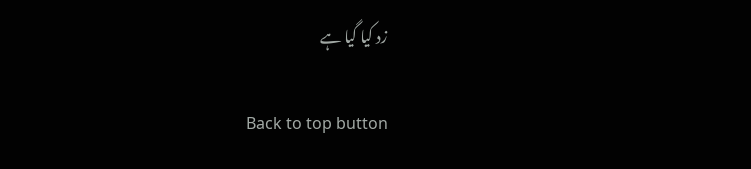زد کیا گیا ہے

Back to top button